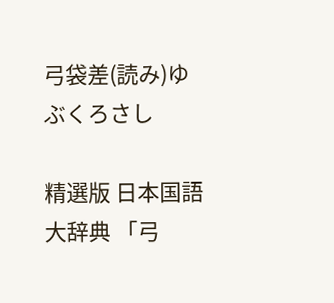弓袋差(読み)ゆぶくろさし

精選版 日本国語大辞典 「弓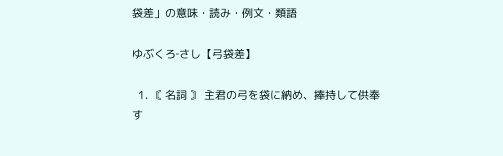袋差」の意味・読み・例文・類語

ゆぶくろ‐さし【弓袋差】

  1. 〘 名詞 〙 主君の弓を袋に納め、捧持して供奉す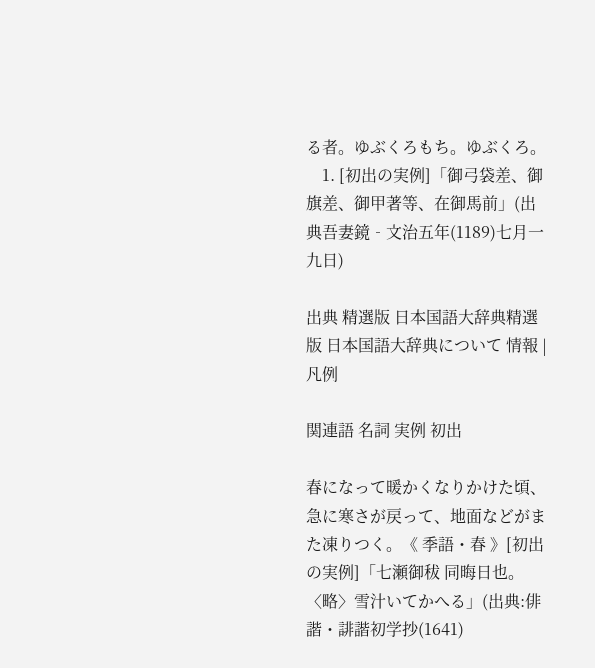る者。ゆぶくろもち。ゆぶくろ。
    1. [初出の実例]「御弓袋差、御旗差、御甲著等、在御馬前」(出典吾妻鏡‐文治五年(1189)七月一九日)

出典 精選版 日本国語大辞典精選版 日本国語大辞典について 情報 | 凡例

関連語 名詞 実例 初出

春になって暖かくなりかけた頃、急に寒さが戻って、地面などがまた凍りつく。《 季語・春 》[初出の実例]「七瀬御秡 同晦日也。〈略〉雪汁いてかへる」(出典:俳諧・誹諧初学抄(1641)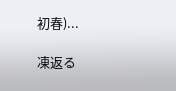初春)...

凍返る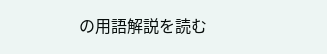の用語解説を読む